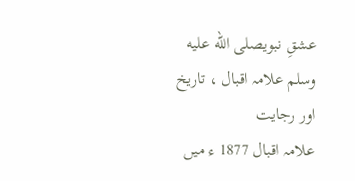عشقِ نبویصلى الله عليه وسلم علامہ اقبال ، تاریخ اور رجایت
علامہ اقبال 1877 ء میں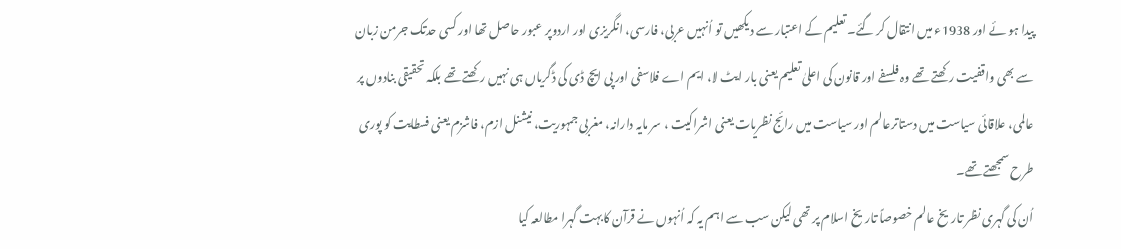پیدا ہو ئے اور 1938ء میں انتقال کر گئے۔ تعلیم کے اعتبار سے دیکھیں تو اُنہیں عربی، فارسی، انگریزی اور اردوپر عبور حاصل تھا اور کسی حدتک جرمن زبان سے بھی واقفیت رکھتے تھے وہ فلسفے اور قانون کی اعلیٰ تعلیم یعنی بار ایٹ لا، ایم اے فلاسفی اور پی ایچ ڈی کی ڈگریاں ہی نہیں رکھتے تھے بلکہ تحقیقی بنادوں پر عالمی، علاقائی سیاست میں دستاترعالم اور سیاست میں رائج نظریات یعنی اشراکیت ، سر مایہ دارانہ، مغربی جمہوریت، نیشنل ازم، فاشزم یعنی فسطایت کو پوری طرح سمجھتے تھے۔
اُن کی گہری نظر تاریخ عالم خصوصاً تاریخ اسلام پر تھی لیکن سب سے اہم یہ کہ اُنہوں نے قرآن کابہت گہرا مطالعہ کیا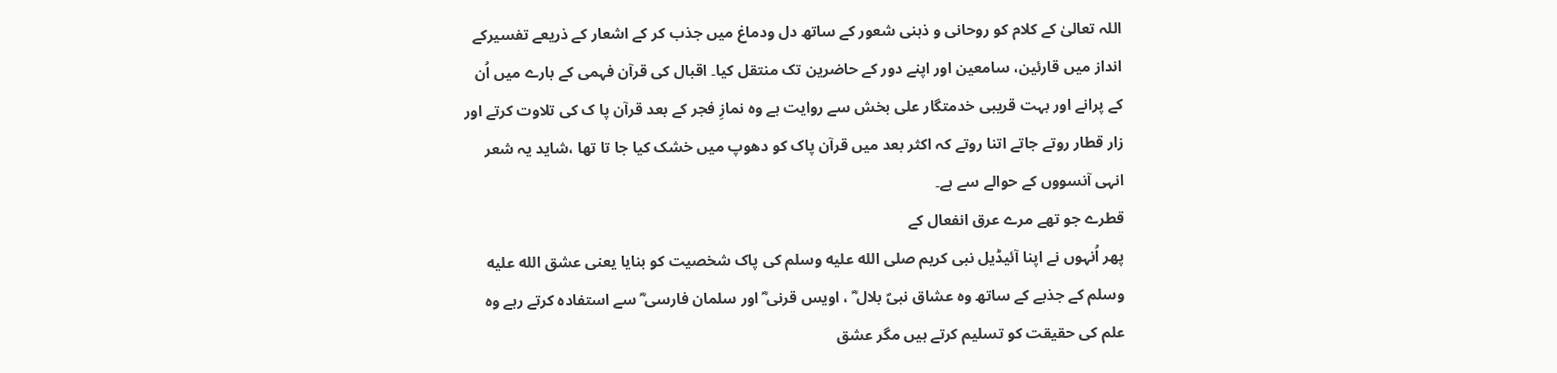اللہ تعالیٰ کے کلام کو روحانی و ذہنی شعور کے ساتھ دل ودماغ میں جذب کر کے اشعار کے ذریعے تفسیرکے انداز میں قارئین، سامعین اور اپنے دور کے حاضرین تک منتقل کیا۔ اقبال کی قرآن فہمی کے بارے میں اُن کے پرانے اور بہت قریبی خدمتگار علی بخش سے روایت ہے وہ نمازِ فجر کے بعد قرآن پا ک کی تلاوت کرتے اور زار قطار روتے جاتے اتنا روتے کہ اکثر بعد میں قرآن پاک کو دھوپ میں خشک کیا جا تا تھا ،شاید یہ شعر انہی آنسووں کے حوالے سے ہے۔
قطرے جو تھے مرے عرق انفعال کے
پھر اُنہوں نے اپنا آئیڈیل نبی کریم صلى الله عليه وسلم کی پاک شخصیت کو بنایا یعنی عشق الله عليه وسلم کے جذبے کے ساتھ وہ عشاق نبیؐ بلال ؓ ، اویس قرنی ؓ اور سلمان فارسی ؓ سے استفادہ کرتے رہے وہ علم کی حقیقت کو تسلیم کرتے ہیں مگر عشق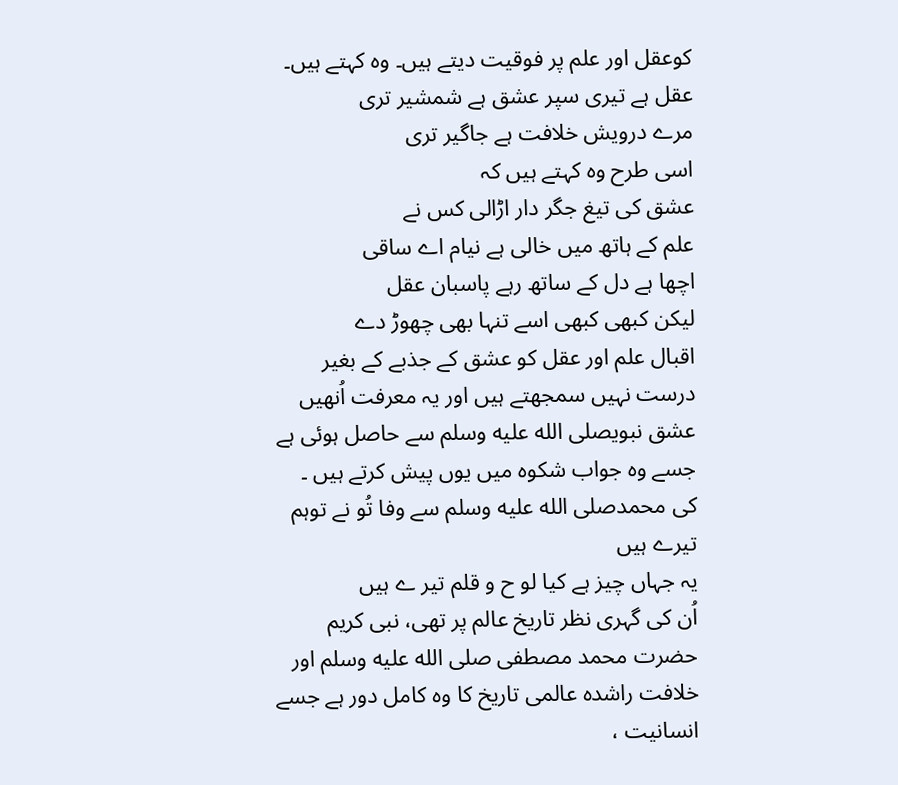کوعقل اور علم پر فوقیت دیتے ہیں۔ وہ کہتے ہیں۔
عقل ہے تیری سپر عشق ہے شمشیر تری
مرے درویش خلافت ہے جاگیر تری
اسی طرح وہ کہتے ہیں کہ
عشق کی تیغ جگر دار اڑالی کس نے
علم کے ہاتھ میں خالی ہے نیام اے ساقی
اچھا ہے دل کے ساتھ رہے پاسبان عقل
لیکن کبھی کبھی اسے تنہا بھی چھوڑ دے
اقبال علم اور عقل کو عشق کے جذبے کے بغیر درست نہیں سمجھتے ہیں اور یہ معرفت اُنھیں عشق نبویصلى الله عليه وسلم سے حاصل ہوئی ہے جسے وہ جواب شکوہ میں یوں پیش کرتے ہیں ۔
کی محمدصلى الله عليه وسلم سے وفا تُو نے توہم تیرے ہیں
یہ جہاں چیز ہے کیا لو ح و قلم تیر ے ہیں
اُن کی گہری نظر تاریخ عالم پر تھی، نبی کریم حضرت محمد مصطفی صلى الله عليه وسلم اور خلافت راشدہ عالمی تاریخ کا وہ کامل دور ہے جسے انسانیت ،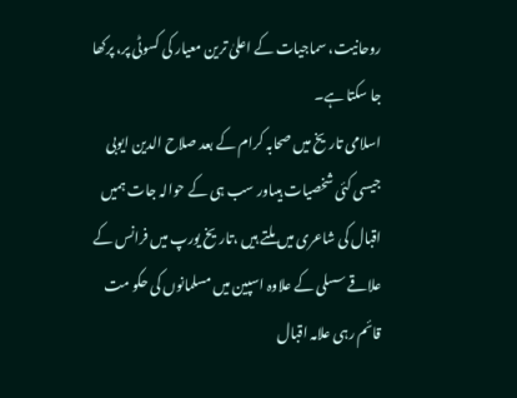روحانیت، سماجیات کے اعلیٰ ترین معیار کی کسوٹی پر، پرکھا جا سکتا ہے۔
اسلامی تاریخ میں صحابہ کرام کے بعد صلاح الدین ایوبی جیسی کئی شخصیات ہیںاور سب ہی کے حوالہ جات ہمیں اقبال کی شاعری میں ملتے ہیں ،تاریخ یورپ میں فرانس کے علاقے سسلی کے علاوہ اسپین میں مسلمانوں کی حکو مت قائم رہی علامہ اقبال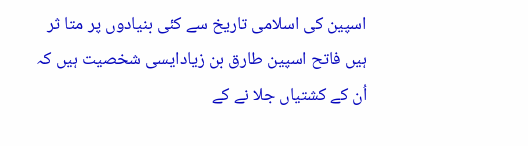اسپین کی اسلامی تاریخ سے کئی بنیادوں پر متا ثر ہیں فاتح اسپین طارق بن زیادایسی شخصیت ہیں کہ اُن کے کشتیاں جلا نے کے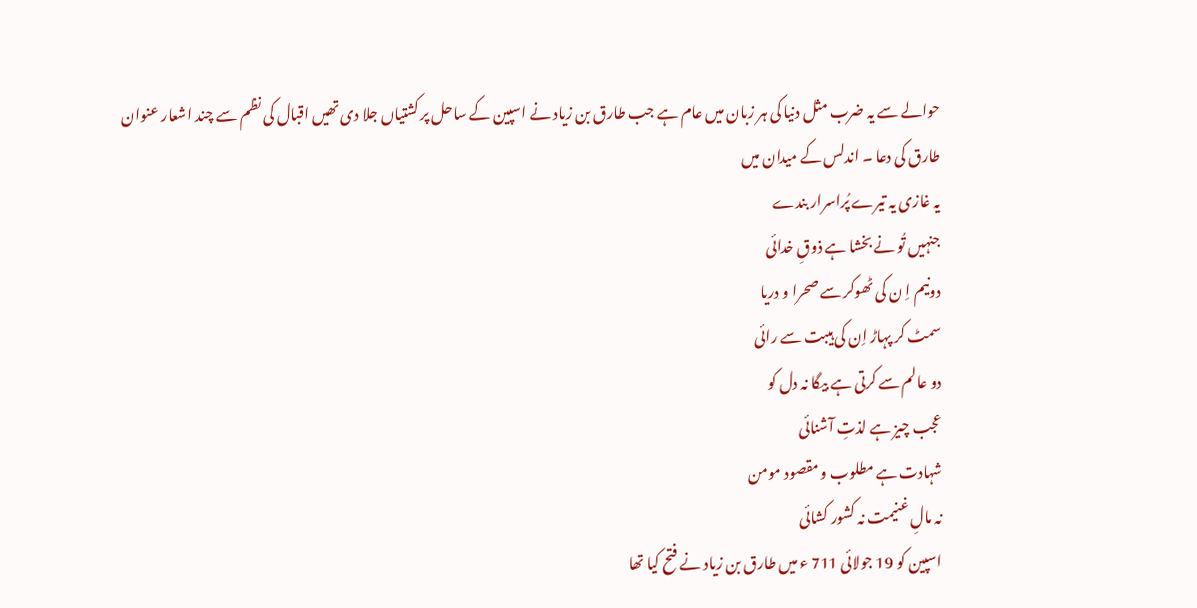حوالے سے یہ ضرب مثل دنیا کی ہر زبان میں عام ہے جب طارق بن زیاد نے اسپین کے ساحل پر کشتیاں جلا دی تھیں اقبال کی نظم سے چند اشعار عنوان
طارق کی دعا ۔ اندلس کے میدان میں
یہ غازی یہ تیرے پُراسرار بندے
جنہیں تُو نے بخشا ہے ذوقِ خدائی
دونیم اِ ن کی ٹھوکر سے صحرا و دریا
سمٹ کر پہاڑ اِن کی ہیبت سے رائی
دو عالم سے کرتی ہے بیگا نہ دل کو
عجب چیز ہے لذتِ آشنائی
شہادت ہے مطلوب و مقصود مومن
نہ مالِ غنیمت نہ کشور کشائی
اسپین کو 19 جولائی 711 ء میں طارق بن زیاد نے فتح کیا تھا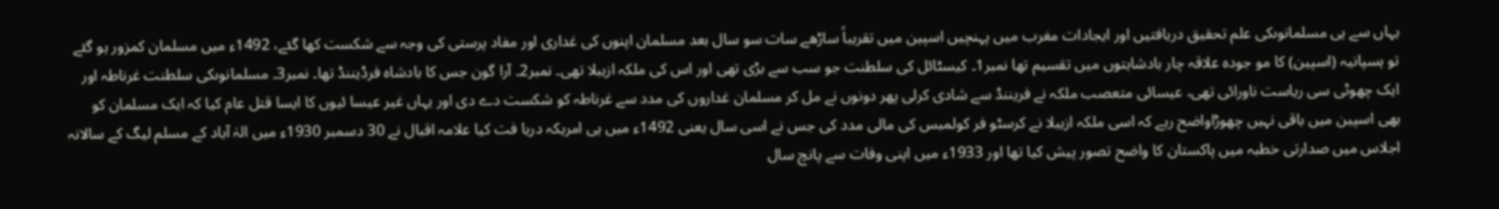یہاں سے ہی مسلمانوںکی علم تحقیق دریافتیں اور ایجادات مغرب میں پہنچیں اسپین میں تقریباً ساڑھے سات سو سال بعد مسلمان اپنوں کی غداری اور مفاد پرستی کی وجہ سے شکست کھا گئے، 1492ء میں مسلمان کمزور ہو گئے تو ہسپانیہ (اسپین) کا مو جودہ علاقہ چار بادشاہتوں میں تقسیم تھا نمبر1۔ کیسٹائل کی سلطنت جو سب سے بڑی تھی اور اس کی ملکہ ازیبلا تھی۔ نمبر2۔ آرا گون جس کا بادشاہ فرڈیننڈ تھا۔ نمبر3۔ مسلمانوںکی سلطنت غرناطہ اور ایک چھوٹی سی ریاست ناورائی تھی، عیسائی متعصب ملکہ نے فریننڈ سے شادی کرلی پھر دونوں نے مل کر مسلمان غداروں کی مدد سے غرناطہ کو شکست دے دی اور یہاں غیر عیسا ئیوں کا ایسا قتل عام کیا کہ ایک مسلمان کو بھی اسپین میں باقی نہیں چھوڑاواضح رہے کہ اسی ملکہ ازیبلا نے کرسٹو فر کولمبس کی مالی مدد کی جس نے اسی سال یعنی 1492ء میں ہی امریکہ دریا فت کیا علامہ اقبال نے 30 دسمبر 1930ء میں الہٰ آباد کے مسلم لیگ کے سالانہ اجلاس میں صدارتی خطبہ میں پاکستان کا واضح تصور پیش کیا تھا اور 1933ء میں اپنی وفات سے پانچ سال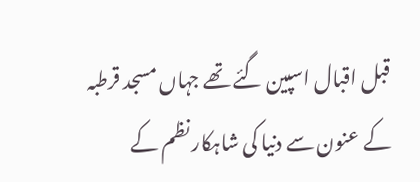قبل اقبال اسپین گئے تھے جہاں مسجد قرطبہ کے عنون سے دنیا کی شاہکار نظم کے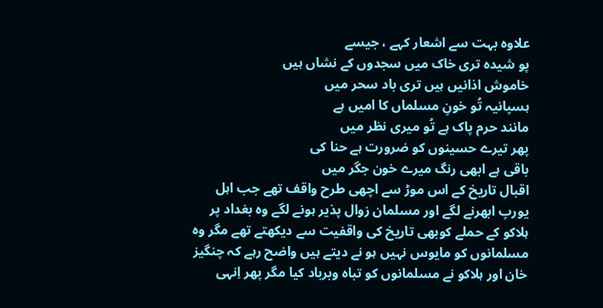علاوہ بہت سے اشعار کہے ، جیسے
پو شیدہ تری خاک میں سجدوں کے نشاں ہیں
خاموش اذانیں ہیں تری باد سحر میں
ہسپانیہ تُو خونِ مسلماں کا امیں ہے
مانند حرم پاک ہے تُو میری نظر میں
پھر تیرے حسینوں کو ضرورت ہے حنا کی
باقی ہے ابھی رنگ میرے خون جگر میں
اقبال تاریخ کے اس موڑ سے اچھی طرح واقف تھے جب اہل یورپ ابھرنے لگے اور مسلمان زوال پذیر ہونے لگے وہ بغداد پر ہلاکو کے حملے کوبھی تاریخ کی واقفیت سے دیکھتے تھے مگر وہ مسلمانوں کو مایوس نہیں ہو نے دیتے ہیں واضح رہے کہ چنگیز خان اور ہلاکو نے مسلمانوں کو تباہ وبرباد کیا مگر پھر اِنہی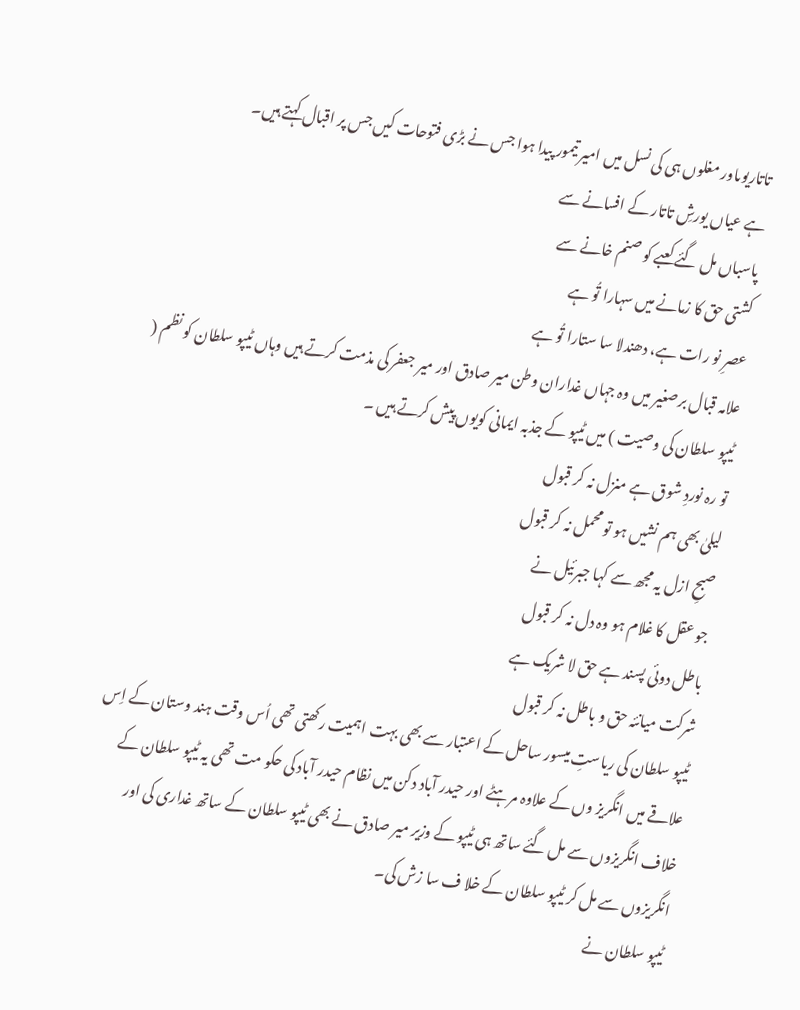تاتاریوںاور مغلوں ہی کی نسل میں امیر تیمور پیدا ہوا جس نے بڑی فتوحات کیں جس پر اقبال کہتے ہیں۔
ہے عیاں یورشِ تاتار کے افسانے سے
پاسباں مل گئے کعبے کو صنم خانے سے
کشتی حق کا زمانے میں سہارا تُو ہے
عصرِ نو رات ہے، دھندلا سا ستارا تُو ہے
علامہ قبال برصغیر میں وہ جہاں غداران وطن میر صادق اور میر جعفر کی مذمت کرتے ہیں وہاں ٹیپو سلطان کو نظم ( ٹیپو سلطان کی وصیت ) میں ٹیپو کے جذبہ ایمانی کویوں پیش کرتے ہیں ۔
تو رہ نوردِ شوق ہے منزل نہ کر قبول
لیلیٰ بھی ہم نشیں ہو تو محمل نہ کر قبول
صبحِ ازل یہ مجھ سے کہا جبرئیل نے
جو عقل کا غلام ہو وہ دل نہ کر قبول
باطل دوئی پسند ہے حق لا شریک ہے
شرکت میانئہ حق و باطل نہ کر قبول
ٹیپو سلطان کی ریاستِ میسور ساحل کے اعتبار سے بھی بہت اہمیت رکھتی تھی اُس وقت ہند وستان کے اِس علاقے میں انگریز وں کے علاوہ مرہٹے اور حیدر آباد دکن میں نظام حیدر آباد کی حکو مت تھی یہ ٹیپو سلطان کے خلاف انگریزوں سے مل گئے ساتھ ہی ٹیپو کے وزیر میر صادق نے بھی ٹیپو سلطان کے ساتھ غداری کی اور انگریزوں سے مل کر ٹیپو سلطان کے خلا ف سا زش کی۔
ٹیپو سلطان نے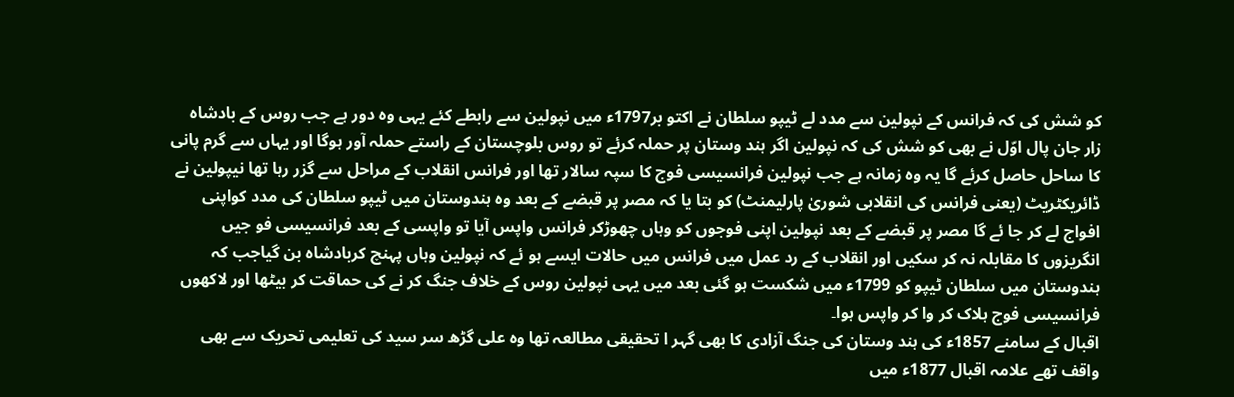کو شش کی کہ فرانس کے نپولین سے مدد لے ٹیپو سلطان نے اکتو بر1797ء میں نپولین سے رابطے کئے یہی وہ دور ہے جب روس کے بادشاہ زار جان پال اوّل نے بھی کو شش کی کہ نپولین اگر ہند وستان پر حملہ کرئے تو روس بلوچستان کے راستے حملہ آور ہوگا اور یہاں سے گرم پانی کا ساحل حاصل کرئے گا یہ وہ زمانہ ہے جب نپولین فرانسیسی فوج کا سپہ سالار تھا اور فرانس انقلاب کے مراحل سے گزر رہا تھا نیپولین نے ڈائریکٹریٹ (یعنی فرانس کی انقلابی شوریٰ پارلیمنٹ) کو بتا یا کہ مصر پر قبضے کے بعد وہ ہندوستان میں ٹیپو سلطان کی مدد کواپنی افواج لے کر جا ئے گا مصر پر قبضے کے بعد نپولین اپنی فوجوں کو وہاں چھوڑکر فرانس واپس آیا تو واپسی کے بعد فرانسیسی فو جیں انگریزوں کا مقابلہ نہ کر سکیں اور انقلاب کے رد عمل میں فرانس میں حالات ایسے ہو ئے کہ نپولین وہاں پہنچ کربادشاہ بن گیاجب کہ ہندوستان میں سلطان ٹیپو کو 1799ء میں شکست ہو گئی بعد میں یہی نپولین روس کے خلاف جنگ کر نے کی حماقت کر بیٹھا اور لاکھوں فرانسیسی فوج ہلاک کر وا کر واپس ہوا۔
اقبال کے سامنے 1857ء کی ہند وستان کی جنگ آزادی کا بھی گہر ا تحقیقی مطالعہ تھا وہ علی گڑھ سر سید کی تعلیمی تحریک سے بھی واقف تھے علامہ اقبال 1877ء میں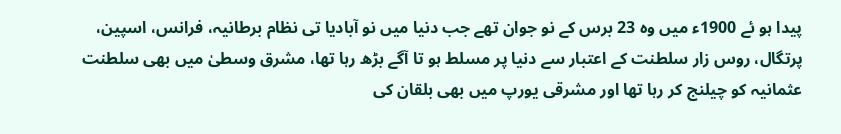پیدا ہو ئے 1900ء میں وہ 23 برس کے نو جوان تھے جب دنیا میں نو آبادیا تی نظام برطانیہ، فرانس، اسپین، پرتگال، روس زار سلطنت کے اعتبار سے دنیا پر مسلط ہو تا آگے بڑھ رہا تھا، مشرق وسطیٰ میں بھی سلطنت عثمانیہ کو چیلنج کر رہا تھا اور مشرقی یورپ میں بھی بلقان کی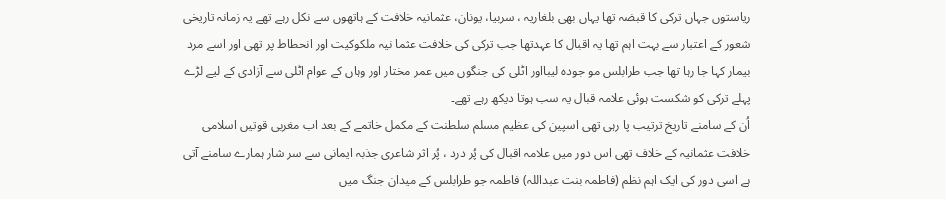ریاستوں جہاں ترکی کا قبضہ تھا یہاں بھی بلغاریہ ، سربیا، یونان، عثمانیہ خلافت کے ہاتھوں سے نکل رہے تھے یہ زمانہ تاریخی شعور کے اعتبار سے بہت اہم تھا یہ اقبال کا عہدتھا جب ترکی کی خلافت عثما نیہ ملکوکیت اور انحطاط پر تھی اور اسے مرد بیمار کہا جا رہا تھا جب طرابلس مو جودہ لیبااور اٹلی کی جنگوں میں عمر مختار اور وہاں کے عوام اٹلی سے آزادی کے لیے لڑے پہلے ترکی کو شکست ہوئی علامہ قبال یہ سب ہوتا دیکھ رہے تھے۔
اُن کے سامنے تاریخ ترتیب پا رہی تھی اسپین کی عظیم مسلم سلطنت کے مکمل خاتمے کے بعد اب مغربی قوتیں اسلامی خلافت عثمانیہ کے خلاف تھی اس دور میں علامہ اقبال کی پُر درد ، پُر اثر شاعری جذبہ ایمانی سے سر شار ہمارے سامنے آتی ہے اسی دور کی ایک اہم نظم (فاطمہ بنت عبداللہ) فاطمہ جو طرابلس کے میدان جنگ میں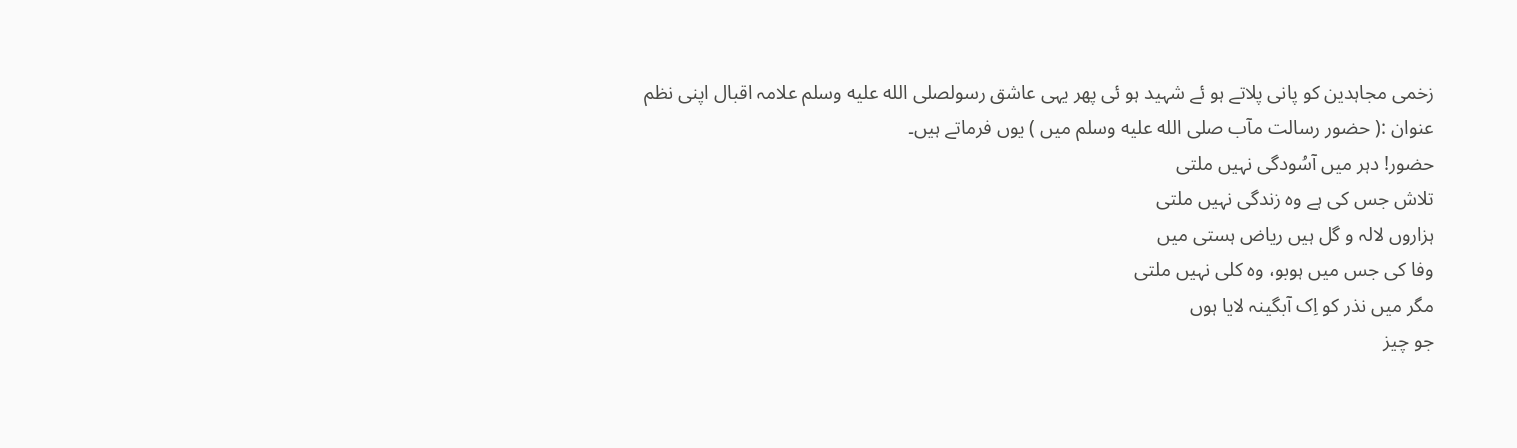زخمی مجاہدین کو پانی پلاتے ہو ئے شہید ہو ئی پھر یہی عاشق رسولصلى الله عليه وسلم علامہ اقبال اپنی نظم عنوان :( حضور رسالت مآب صلى الله عليه وسلم میں ) یوں فرماتے ہیں۔
حضور! دہر میں آسُودگی نہیں ملتی
تلاش جس کی ہے وہ زندگی نہیں ملتی
ہزاروں لالہ و گل ہیں ریاض ہستی میں
وفا کی جس میں ہوبو، وہ کلی نہیں ملتی
مگر میں نذر کو اِک آبگینہ لایا ہوں
جو چیز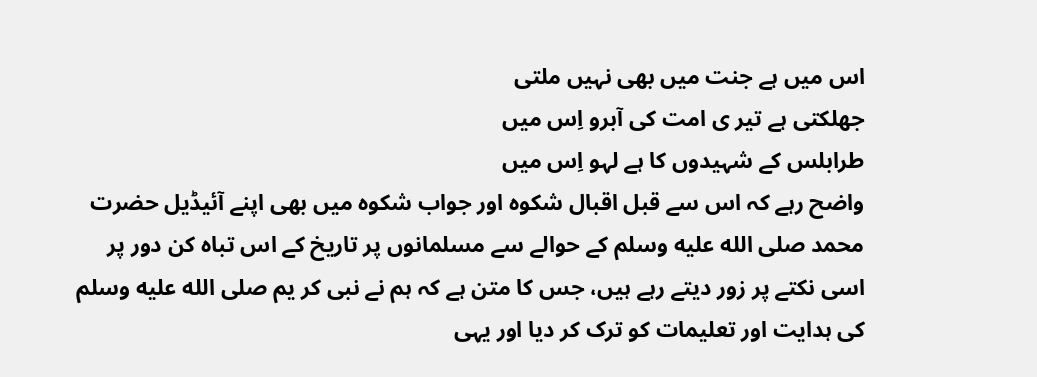اس میں ہے جنت میں بھی نہیں ملتی
جھلکتی ہے تیر ی امت کی آبرو اِس میں
طرابلس کے شہیدوں کا ہے لہو اِس میں
واضح رہے کہ اس سے قبل اقبال شکوہ اور جواب شکوہ میں بھی اپنے آئیڈیل حضرت محمد صلى الله عليه وسلم کے حوالے سے مسلمانوں پر تاریخ کے اس تباہ کن دور پر اسی نکتے پر زور دیتے رہے ہیں، جس کا متن ہے کہ ہم نے نبی کر یم صلى الله عليه وسلم کی ہدایت اور تعلیمات کو ترک کر دیا اور یہی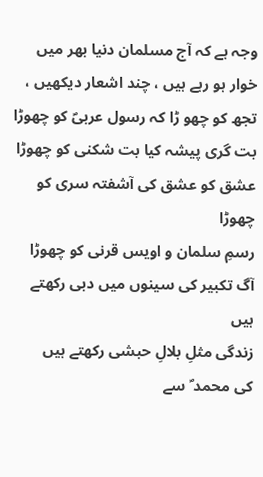وجہ ہے کہ آج مسلمان دنیا بھر میں خوار ہو رہے ہیں ، چند اشعار دیکھیں ،
تجھ کو چھو ڑا کہ رسول عربیؐ کو چھوڑا
بت گری پیشہ کیا بت شکنی کو چھوڑا
عشق کو عشق کی آشفتہ سری کو چھوڑا
رسمِ سلمان و اویس قرنی کو چھوڑا
آگ تکبیر کی سینوں میں دبی رکھتے ہیں
زندگی مثلِ بلالِ حبشی رکھتے ہیں
کی محمد ؐ سے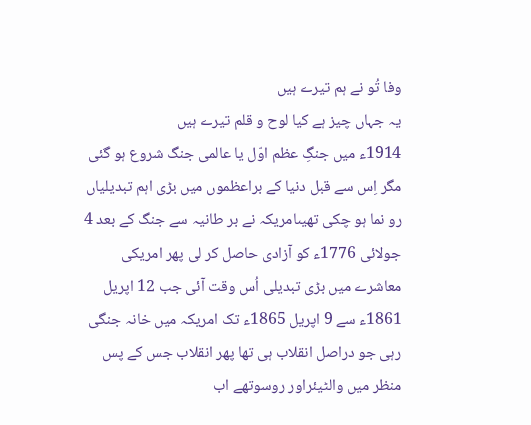وفا تُو نے ہم تیرے ہیں
یہ جہاں چیز ہے کیا لوح و قلم تیرے ہیں
1914ء میں جنگِ عظم اوّل یا عالمی جنگ شروع ہو گئی مگر اِس سے قبل دنیا کے براعظموں میں بڑی اہم تبدیلیاں رو نما ہو چکی تھیںامریکہ نے بر طانیہ سے جنگ کے بعد 4 جولائی 1776ء کو آزادی حاصل کر لی پھر امریکی معاشرے میں بڑی تبدیلی اُس وقت آئی جب 12 اپریل 1861ء سے 9 اپریل 1865ء تک امریکہ میں خانہ جنگی رہی جو دراصل انقلاب ہی تھا پھر انقلاب جس کے پس منظر میں والٹیئراور روسوتھے اب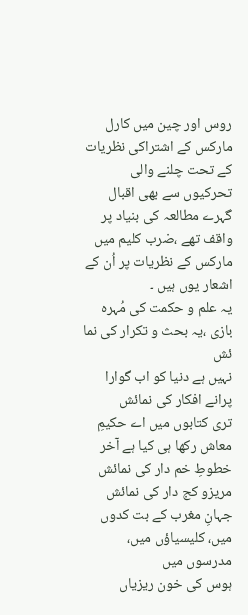روس اور چین میں کارل مارکس کے اشتراکی نظریات کے تحت چلنے والی تحرکیوں سے بھی اقبال گہرے مطالعہ کی بنیاد پر واقف تھے ،ضرب کلیم میں مارکس کے نظریات پر اُن کے اشعار یوں ہیں ۔
یہ علم و حکمت کی مُہرہ بازی ،یہ بحث و تکرار کی نما ئش
نہیں ہے دنیا کو اب گوارا پرانے افکار کی نمائش
تری کتابوں میں اے حکیمِ معاش رکھا ہی کیا ہے آخر
خطوطِ خم دار کی نمائش مریزو کج دار کی نمائش
جہانِ مغرب کے بت کدوں میں، کلیسیاؤں میں، مدرسوں میں
ہوس کی خون ریزیاں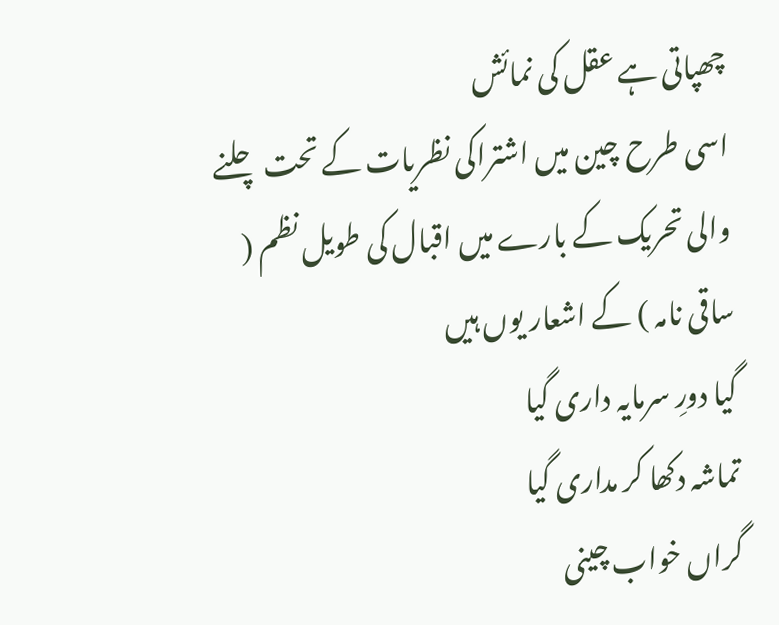چھپاتی ہے عقل کی نمائش
اسی طرح چین میں اشتراکی نظریات کے تحت چلنے والی تحریک کے بارے میں اقبال کی طویل نظم ( ساقی نامہ ) کے اشعار یوں ہیں
گیا دورِ سرمایہ داری گیا
تماشہ دکھا کر مداری گیا
گراں خواب چینی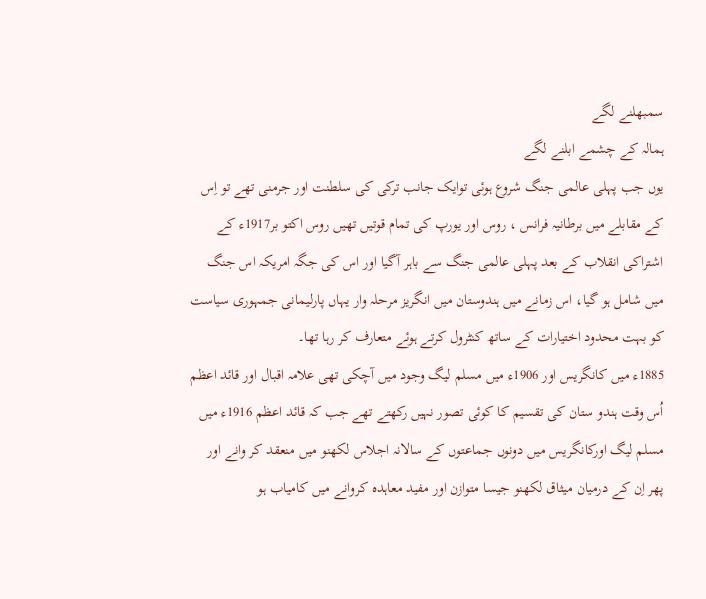سمبھلنے لگے
ہمالہ کے چشمے ابلنے لگے
یوں جب پہلی عالمی جنگ شروع ہوئی توایک جانب ترکی کی سلطنت اور جرمنی تھے تو اِس کے مقابلے میں برطانیہ فرانس ، روس اور یورپ کی تمام قوتیں تھیں روس اکتو بر1917ء کے اشتراکی انقلاب کے بعد پہلی عالمی جنگ سے باہر آگیا اور اس کی جگہ امریکہ اس جنگ میں شامل ہو گیا، اس زمانے میں ہندوستان میں انگریز مرحلہ وار یہاں پارلیمانی جمہوری سیاست کو بہت محدود اختیارات کے ساتھ کنٹرول کرتے ہوئے متعارف کر رہا تھا۔
1885ء میں کانگریس اور 1906ء میں مسلم لیگ وجود میں آچکی تھی علامہ اقبال اور قائد اعظم اُس وقت ہندو ستان کی تقسیم کا کوئی تصور نہیں رکھتے تھے جب کہ قائد اعظم 1916ء میں مسلم لیگ اورکانگریس میں دونوں جماعتوں کے سالانہ اجلاس لکھنو میں منعقد کر وانے اور پھر اِن کے درمیان میثاق لکھنو جیسا متوازن اور مفید معاہدہ کروانے میں کامیاب ہو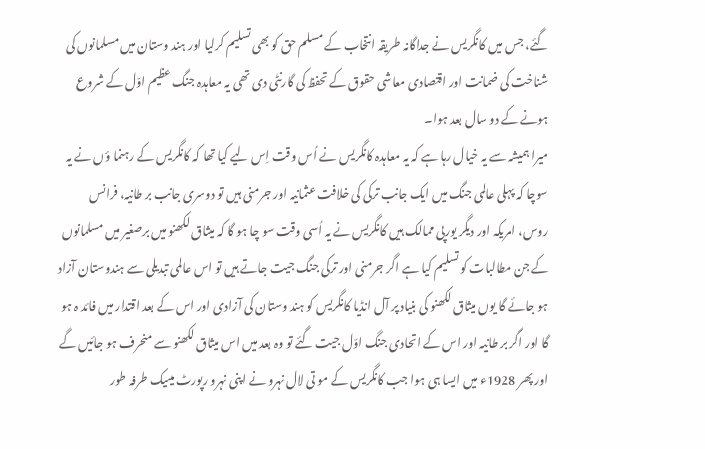گئے، جس میں کانگریس نے جداگانہ طریقہ انتخاب کے مسلم حق کو بھی تسلیم کرلیا اور ہند وستان میں مسلمانوں کی شناخت کی ضمانت اور اقتصادی معاشی حقوق کے تحفظ کی گارنٹی دی تھی یہ معاہدہ جنگ عظیم اوّل کے شروع ہونے کے دو سال بعد ہوا۔
میرا ہمیشہ سے یہ خیال رہا ہے کہ یہ معاہدہ کانگریس نے اُس وقت اِس لیے کیا تھا کہ کانگریس کے رہنما ؤں نے یہ سوچا کہ پہلی عالمی جنگ میں ایک جانب ترکی کی خلافت عثمانیہ اور جرمنی ہیں تو دوسری جانب بر طانیہ، فرانس روس، امریکہ اور دیگر یورپی ممالک ہیں کانگریس نے یہ اُسی وقت سو چا ہو گا کہ میثاق لکھنو میں برصغیر میں مسلمانوں کے جن مطالبات کو تسلیم کیا ہے اگر جرمنی اور ترکی جنگ جیت جاتے ہیں تو اس عالمی تبدیلی سے ہندوستان آزاد ہو جائے گا یوں میثاق لکھنو کی بنیاد پر آل انڈیا کانگریس کو ہند وستان کی آزادی اور اس کے بعد اقتدار میں فائد ہ ہو گا اور اگر بر طانیہ اور اس کے اتحادی جنگ اوّل جیت گئے تو وہ بعد میں اس میثاق لکھنو سے منحرف ہو جائیں گے اور پھر 1928ء میں ایسا ہی ہوا جب کانگریس کے مو تی لال نہرو نے اپنی نہرو رپورٹ میںیک طرفہ طور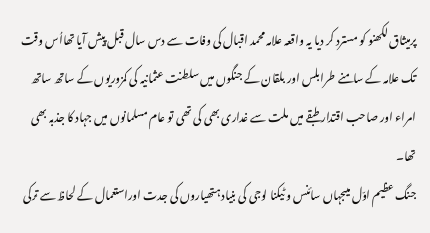پرمیثاق لکھنو کو مسترد کر دیا یہ واقعہ علامہ محمد اقبال کی وفات سے دس سال قبل پیش آیا تھااُس وقت تک علامہ کے سامنے طرابلس اور بلقان کے جنگوں میں سلطنت عثمانیہ کی کمزوریوں کے ساتھ ساتھ امراء اور صاحب اقتدار طبقے میں ملت سے غداری بھی کی تھی تو عام مسلمانوں میں جہاد کا جذبہ بھی تھا۔
جنگ عظیم اوّل میںجہاں سائنس و ٹیکنا لوجی کی بنیاد ہتھیاروں کی جدت اوراستعمال کے لحاظ سے ترکی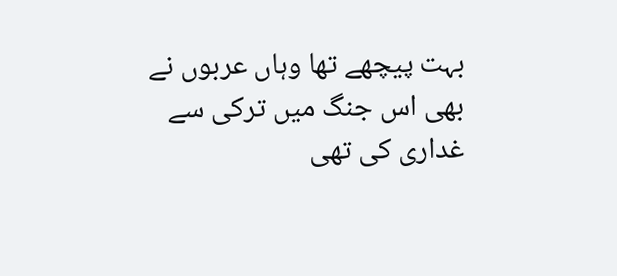بہت پیچھے تھا وہاں عربوں نے بھی اس جنگ میں ترکی سے غداری کی تھی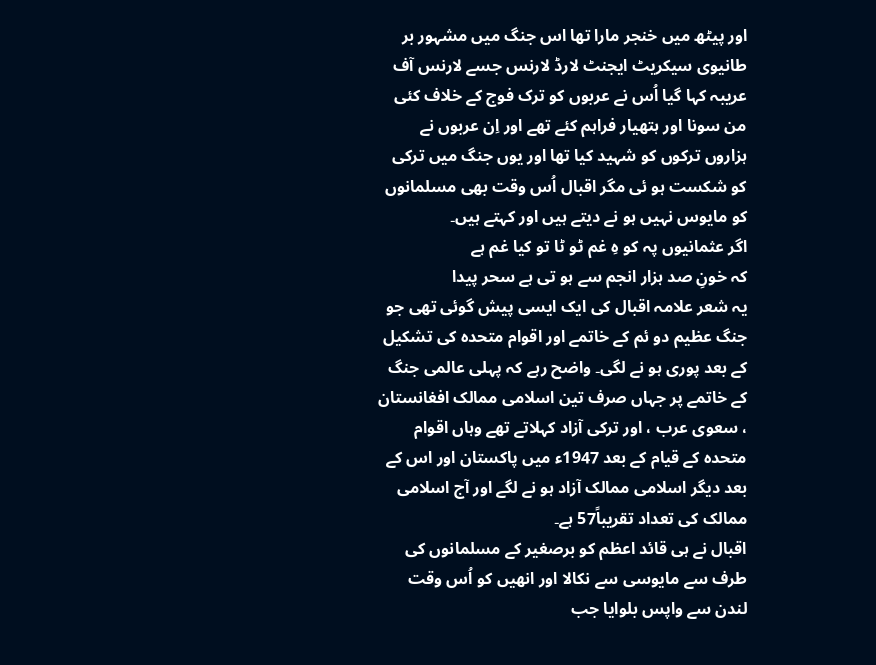اور پیٹھ میں خنجر مارا تھا اس جنگ میں مشہور بر طانیوی سیکریٹ ایجنٹ لارڈ لارنس جسے لارنس آف عریبہ کہا گیا اُس نے عربوں کو ترک فوج کے خلاف کئی من سونا اور ہتھیار فراہم کئے تھے اور اِن عربوں نے ہزاروں ترکوں کو شہید کیا تھا اور یوں جنگ میں ترکی کو شکست ہو ئی مگر اقبال اُس وقت بھی مسلمانوں کو مایوس نہیں ہو نے دیتے ہیں اور کہتے ہیں۔
اگر عثمانیوں پہ کو ہِ غم ٹو ٹا تو کیا غم ہے
کہ خونِ صد ہزار انجم سے ہو تی ہے سحر پیدا
یہ شعر علامہ اقبال کی ایک ایسی پیش گوئی تھی جو جنگ عظیم دو ئم کے خاتمے اور اقوام متحدہ کی تشکیل کے بعد پوری ہو نے لگی۔ واضح رہے کہ پہلی عالمی جنگ کے خاتمے پر جہاں صرف تین اسلامی ممالک افغانستان ، سعوی عرب ، اور ترکی آزاد کہلاتے تھے وہاں اقوام متحدہ کے قیام کے بعد 1947ء میں پاکستان اور اس کے بعد دیگر اسلامی ممالک آزاد ہو نے لگے اور آج اسلامی ممالک کی تعداد تقریباً57 ہے۔
اقبال نے ہی قائد اعظم کو برصغیر کے مسلمانوں کی طرف سے مایوسی سے نکالا اور انھیں کو اُس وقت لندن سے واپس بلوایا جب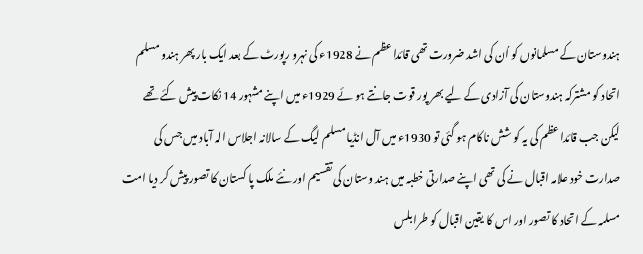ہندوستان کے مسلمانوں کو اُن کی اشد ضرورت تھی قائدا عظم نے 1928ء کی نہرو رپورٹ کے بعد ایک بار پھر ہندو مسلم اتحاد کو مشترکہ ہندوستان کی آزادی کے لیے بھر پور قوت جانتے ہو ئے 1929ء میں اپنے مشہور 14 نکات پیش کئے تھے لیکن جب قائدا عظم کی یہ کو شش ناکام ہو گئی تو 1930ء میں آل انڈیا مسلم لیگ کے سالانہ اجلاس الہ آباد میں جس کی صدارت خود علامہ اقبال نے کی تھی اپنے صدارتی خطبہ میں ہند وستان کی تقسیم اور نئے ملک پا کستان کا تصور پیش کر دیا امت مسلمہ کے اتحاد کا تصور اور اس کا یقین اقبال کو طرابلس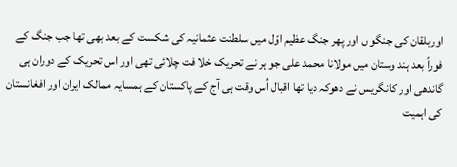اوربلقان کی جنگو ں اور پھر جنگ عظیم اوّل میں سلطنت عثمانیہ کی شکست کے بعد بھی تھا جب جنگ کے فوراً بعد ہند وستان میں مولانا محمد علی جو ہر نے تحریک خلا فت چلائی تھی اور اس تحریک کے دوران ہی گاندھی اور کانگریس نے دھوکہ دیا تھا اقبال اُس وقت ہی آج کے پاکستان کے ہمسایہ ممالک ایران اور افغانستان کی اہمیت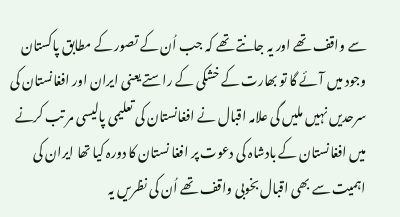سے واقف تھے اور یہ جانتے تھے کہ جب اُن کے تصور کے مطابق پاکستان وجود میں آئے گا تو بھارت کے خشکی کے راستے یعنی ایران اور افغانستان کی سرحدیں نہیں ملیں گی علامہ اقبال نے افغانستان کی تعلیمی پالیسی مر تب کرنے میں افغانستان کے بادشاہ کی دعوت پر افغا نستان کا دورہ کیا تھا ایران کی اہمیت سے بھی اقبال بخوبی واقف تھے اُن کی نظریں یہ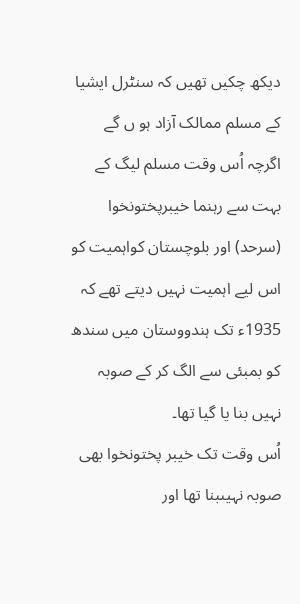دیکھ چکیں تھیں کہ سنٹرل ایشیا کے مسلم ممالک آزاد ہو ں گے اگرچہ اُس وقت مسلم لیگ کے بہت سے رہنما خیبرپختونخوا (سرحد) اور بلوچستان کواہمیت کو اس لیے اہمیت نہیں دیتے تھے کہ 1935ء تک ہندووستان میں سندھ کو بمبئی سے الگ کر کے صوبہ نہیں بنا یا گیا تھا۔
اُس وقت تک خیبر پختونخوا بھی صوبہ نہیںبنا تھا اور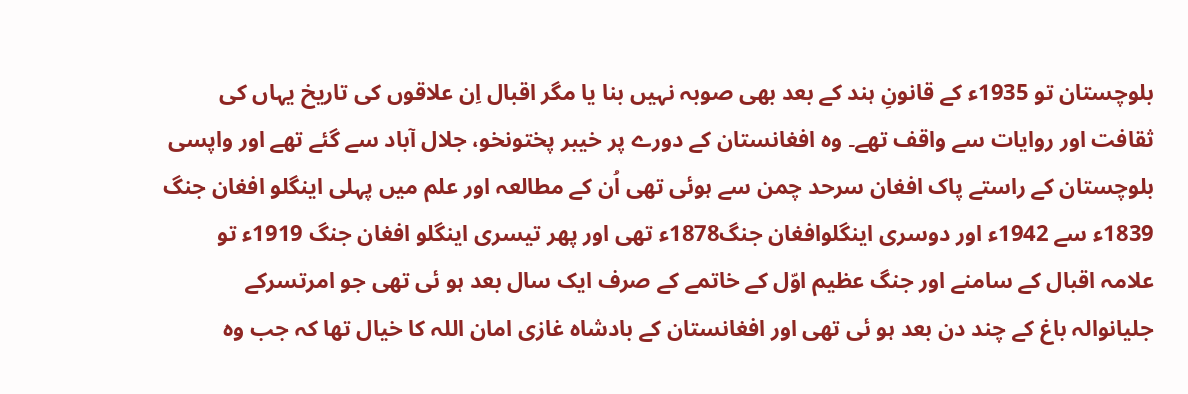بلوچستان تو 1935ء کے قانونِ ہند کے بعد بھی صوبہ نہیں بنا یا مگر اقبال اِن علاقوں کی تاریخ یہاں کی ثقافت اور روایات سے واقف تھے۔ وہ افغانستان کے دورے پر خیبر پختونخو، جلال آباد سے گئے تھے اور واپسی بلوچستان کے راستے پاک افغان سرحد چمن سے ہوئی تھی اُن کے مطالعہ اور علم میں پہلی اینگلو افغان جنگ 1839ء سے 1942ء اور دوسری اینگلوافغان جنگ1878ء تھی اور پھر تیسری اینگلو افغان جنگ 1919ء تو علامہ اقبال کے سامنے اور جنگ عظیم اوّل کے خاتمے کے صرف ایک سال بعد ہو ئی تھی جو امرتسرکے جلیانوالہ باغ کے چند دن بعد ہو ئی تھی اور افغانستان کے بادشاہ غازی امان اللہ کا خیال تھا کہ جب وہ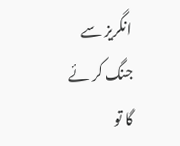انگریز سے جنگ کر ئے گا تو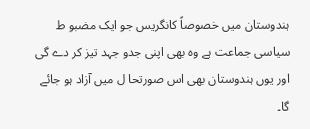ہندوستان میں خصوصاً کانگریس جو ایک مضبو ط سیاسی جماعت ہے وہ بھی اپنی جدو جہد تیز کر دے گی اور یوں ہندوستان بھی اس صورتحا ل میں آزاد ہو جائے گا۔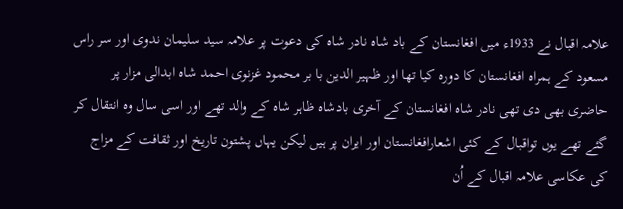علامہ اقبال نے 1933ء میں افغانستان کے باد شاہ نادر شاہ کی دعوت پر علامہ سید سلیمان ندوی اور سر راس مسعود کے ہمراہ افغانستان کا دورہ کیا تھا اور ظہیر الدین با بر محمود غزنوی احمد شاہ ابدالی مزار پر حاضری بھی دی تھی نادر شاہ افغانستان کے آخری بادشاہ ظاہر شاہ کے والد تھے اور اسی سال وہ انتقال کر گئے تھے یوں تواقبال کے کئی اشعارافغانستان اور ایران پر ہیں لیکن یہاں پشتون تاریخ اور ثقافت کے مزاج کی عکاسی علامہ اقبال کے اُن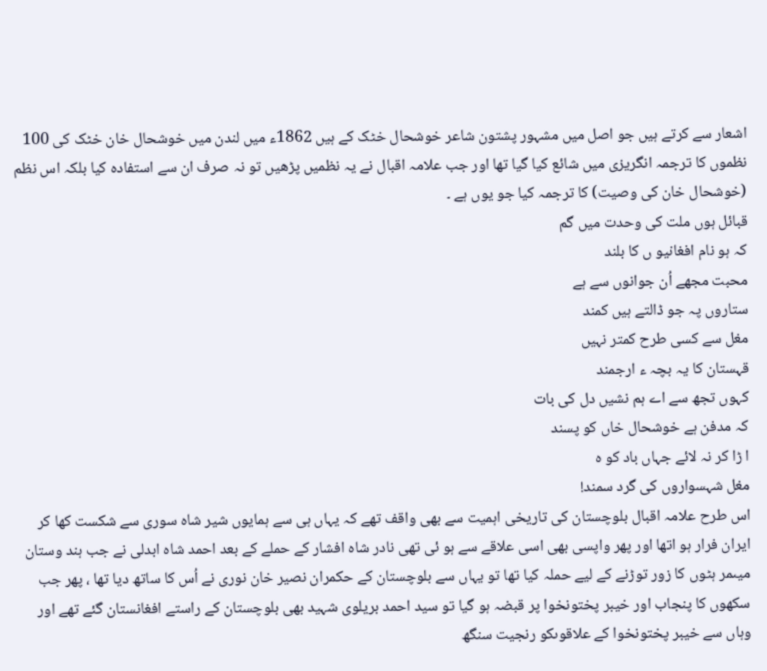اشعار سے کرتے ہیں جو اصل میں مشہور پشتون شاعر خوشحال خٹک کے ہیں 1862ء میں لندن میں خوشحال خان خٹک کی 100 نظموں کا ترجمہ انگریزی میں شائع کیا گیا تھا اور جب علامہ اقبال نے یہ نظمیں پڑھیں تو نہ صرف ان سے استفادہ کیا بلکہ اس نظم (خوشحال خان کی وصیت) کا ترجمہ کیا جو یوں ہے ۔
قبائل ہوں ملت کی وحدت میں گم
کہ ہو نام افغانیو ں کا بلند
محبت مجھے اُن جوانوں سے ہے
ستاروں پہ جو ڈالتے ہیں کمند
مغل سے کسی طرح کمتر نہیں
قہستان کا یہ بچہ ء ارجمند
کہوں تجھ سے اے ہم نشیں دل کی بات
کہ مدفن ہے خوشحال خاں کو پسند
ا ڑا کر نہ لائے جہاں باد کو ہ
مغل شہسواروں کی گرد سمند!
اس طرح علامہ اقبال بلوچستان کی تاریخی اہمیت سے بھی واقف تھے کہ یہاں ہی سے ہمایوں شیر شاہ سوری سے شکست کھا کر ایران فرار ہو اتھا اور پھر واپسی بھی اسی علاقے سے ہو ئی تھی نادر شاہ افشار کے حملے کے بعد احمد شاہ ابدلی نے جب ہند وستان میںمر ہٹوں کا زور توڑنے کے لیے حملہ کیا تھا تو یہاں سے بلوچستان کے حکمران نصیر خان نوری نے اُس کا ساتھ دیا تھا ، پھر جب سکھوں کا پنجاب اور خیبر پختونخوا پر قبضہ ہو گیا تو سید احمد بریلوی شہید بھی بلوچستان کے راستے افغانستان گئے تھے اور وہاں سے خیبر پختونخوا کے علاقوںکو رنجیت سنگھ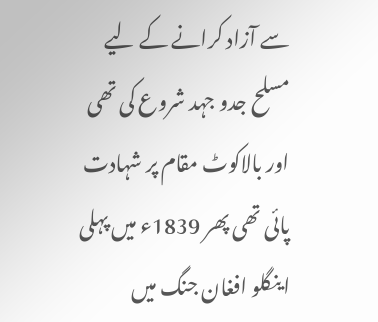سے آزاد کرانے کے لیے مسلح جدو جہد شروع کی تھی اور بالاکوٹ مقام پر شہادت پائی تھی پھر 1839ء میں پہلی اینگلو افغان جنگ میں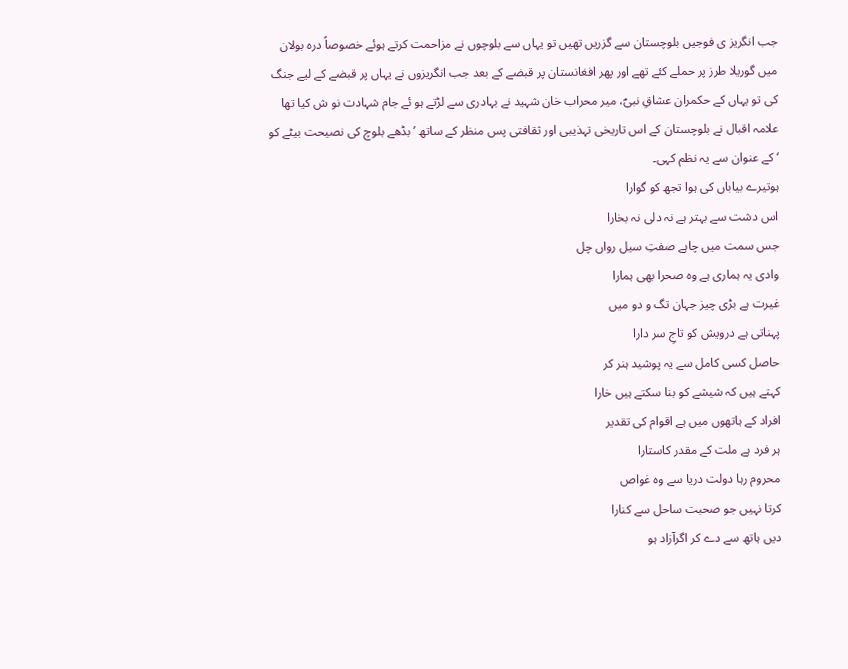جب انگریز ی فوجیں بلوچستان سے گزریں تھیں تو یہاں سے بلوچوں نے مزاحمت کرتے ہوئے خصوصاً درہ بولان میں گوریلا طرز پر حملے کئے تھے اور پھر افغانستان پر قبضے کے بعد جب انگریزوں نے یہاں پر قبضے کے لیے جنگ کی تو یہاں کے حکمران عشاقِ نبیؐ، میر محراب خان شہید نے بہادری سے لڑتے ہو ئے جام شہادت نو ش کیا تھا علامہ اقبال نے بلوچستان کے اس تاریخی تہذیبی اور ثقافتی پس منظر کے ساتھ ’بڈھے بلوچ کی نصیحت بیٹے کو ‘ کے عنوان سے یہ نظم کہی۔
ہوتیرے بیاباں کی ہوا تجھ کو گوارا
اس دشت سے بہتر ہے نہ دلی نہ بخارا
جس سمت میں چاہے صفتِ سیل رواں چل
وادی یہ ہماری ہے وہ صحرا بھی ہمارا
غیرت ہے بڑی چیز جہان تگ و دو میں
پہناتی ہے درویش کو تاجِ سر دارا
حاصل کسی کامل سے یہ پوشید ہنر کر
کہتے ہیں کہ شیشے کو بنا سکتے ہیں خارا
افراد کے ہاتھوں میں ہے اقوام کی تقدیر
ہر فرد ہے ملت کے مقدر کاستارا
محروم رہا دولت دریا سے وہ غواص
کرتا نہیں جو صحبت ساحل سے کنارا
دیں ہاتھ سے دے کر اگرآزاد ہو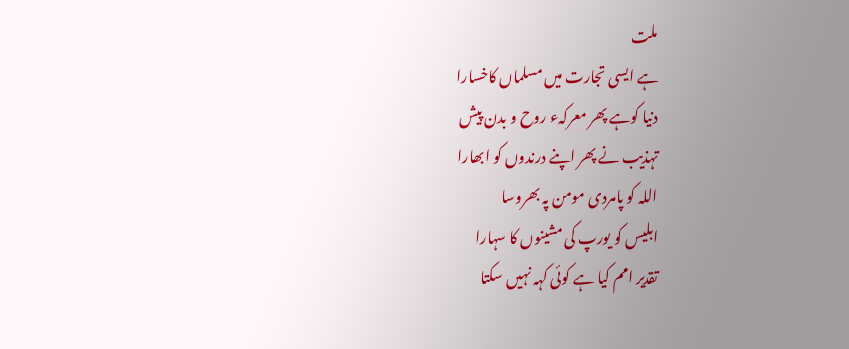ملت
ہے ایسی تجارت میں مسلماں کاخسارا
دنیا کوہے پھر معرکہء روح و بدن پیش
تہذیب نے پھر اپنے درندوں کو ابھارا
اللہ کو پامردی مومن پہ بھروسا
ابلیس کو یورپ کی مشینوں کا سہارا
تقدیر امم کیا ہے کوئی کہہ نہیں سکتا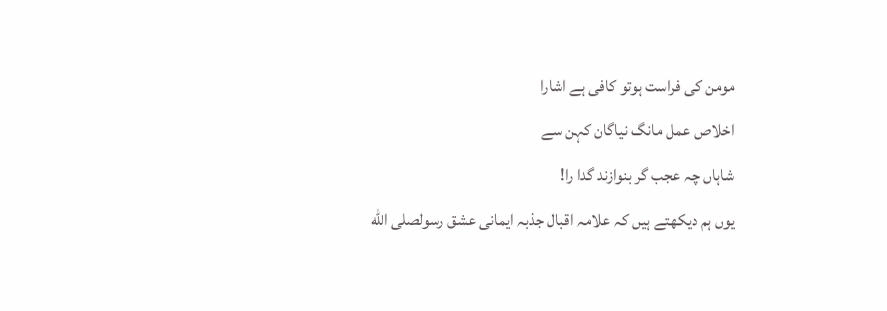مومن کی فراست ہوتو کافی ہے اشارا
اخلاص عمل مانگ نیاگان کہن سے
شاہاں چہ عجب گر بنوازند گدا را!
یوں ہم دیکھتے ہیں کہ علامہ اقبال جذبہ ایمانی عشق رسولصلى الله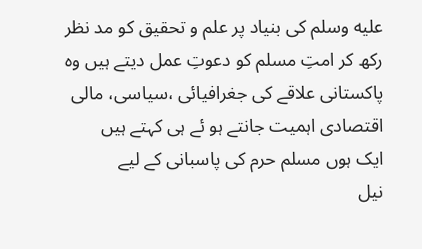عليه وسلم کی بنیاد پر علم و تحقیق کو مد نظر رکھ کر امتِ مسلم کو دعوتِ عمل دیتے ہیں وہ پاکستانی علاقے کی جغرافیائی ،سیاسی، مالی اقتصادی اہمیت جانتے ہو ئے ہی کہتے ہیں
ایک ہوں مسلم حرم کی پاسبانی کے لیے
نیل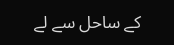کے ساحل سے لے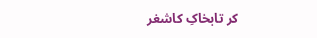کر تابخاکِ کاشغر